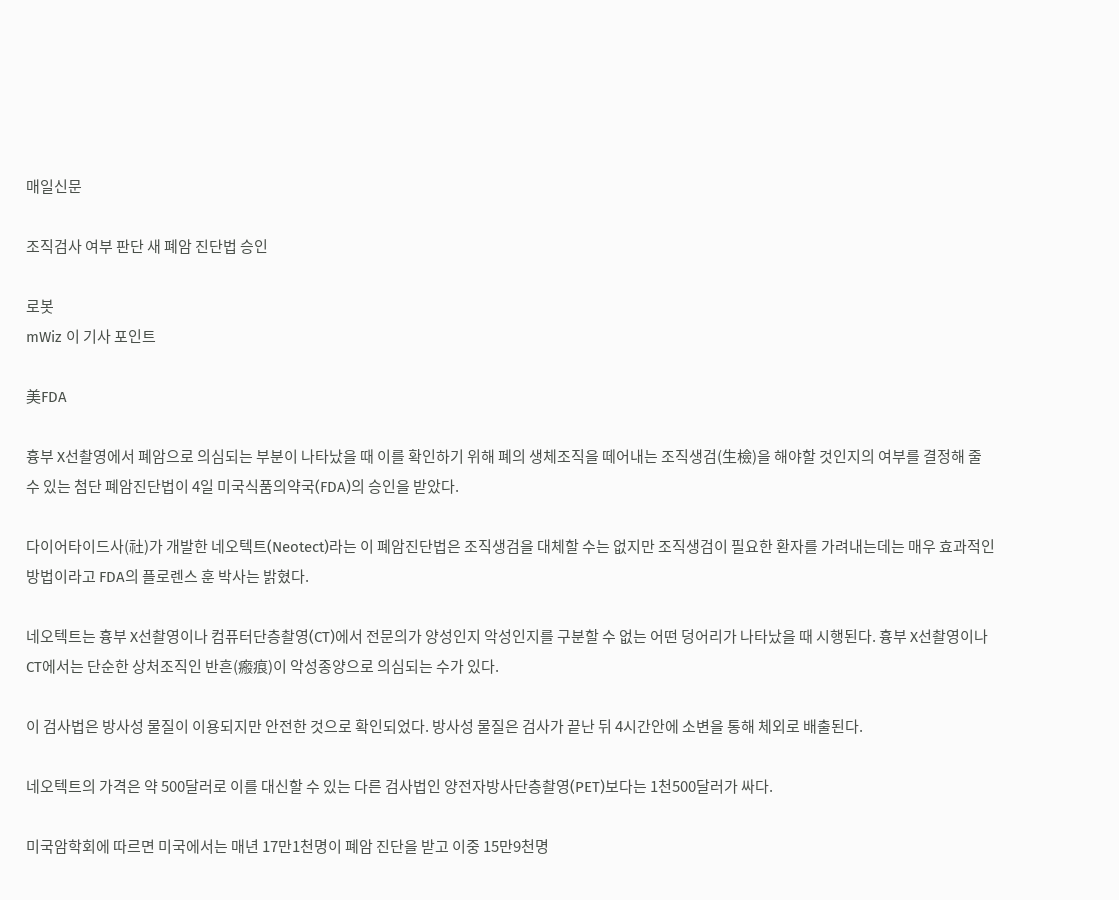매일신문

조직검사 여부 판단 새 폐암 진단법 승인

로봇
mWiz 이 기사 포인트

美FDA

흉부 X선촬영에서 폐암으로 의심되는 부분이 나타났을 때 이를 확인하기 위해 폐의 생체조직을 떼어내는 조직생검(生檢)을 해야할 것인지의 여부를 결정해 줄 수 있는 첨단 폐암진단법이 4일 미국식품의약국(FDA)의 승인을 받았다.

다이어타이드사(社)가 개발한 네오텍트(Neotect)라는 이 폐암진단법은 조직생검을 대체할 수는 없지만 조직생검이 필요한 환자를 가려내는데는 매우 효과적인 방법이라고 FDA의 플로렌스 훈 박사는 밝혔다.

네오텍트는 흉부 X선촬영이나 컴퓨터단층촬영(CT)에서 전문의가 양성인지 악성인지를 구분할 수 없는 어떤 덩어리가 나타났을 때 시행된다. 흉부 X선촬영이나 CT에서는 단순한 상처조직인 반흔(瘢痕)이 악성종양으로 의심되는 수가 있다.

이 검사법은 방사성 물질이 이용되지만 안전한 것으로 확인되었다. 방사성 물질은 검사가 끝난 뒤 4시간안에 소변을 통해 체외로 배출된다.

네오텍트의 가격은 약 500달러로 이를 대신할 수 있는 다른 검사법인 양전자방사단층촬영(PET)보다는 1천500달러가 싸다.

미국암학회에 따르면 미국에서는 매년 17만1천명이 폐암 진단을 받고 이중 15만9천명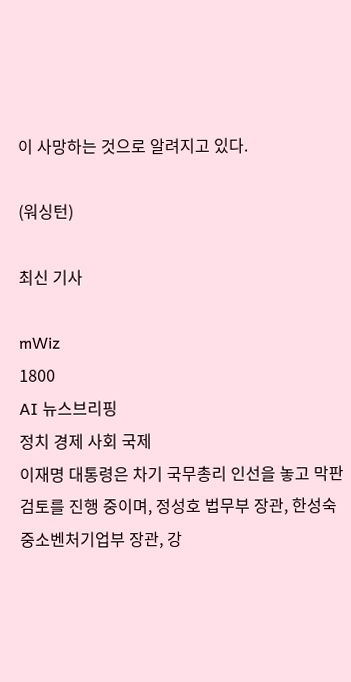이 사망하는 것으로 알려지고 있다.

(워싱턴)

최신 기사

mWiz
1800
AI 뉴스브리핑
정치 경제 사회 국제
이재명 대통령은 차기 국무총리 인선을 놓고 막판 검토를 진행 중이며, 정성호 법무부 장관, 한성숙 중소벤처기업부 장관, 강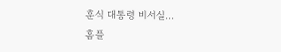훈식 대통령 비서실...
홈플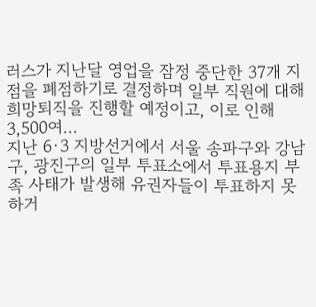러스가 지난달 영업을 잠정 중단한 37개 지점을 폐점하기로 결정하며 일부 직원에 대해 희망퇴직을 진행할 예정이고, 이로 인해 3,500여...
지난 6·3 지방선거에서 서울 송파구와 강남구, 광진구의 일부 투표소에서 투표용지 부족 사태가 발생해 유권자들이 투표하지 못하거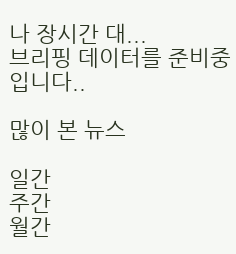나 장시간 대...
브리핑 데이터를 준비중입니다..

많이 본 뉴스

일간
주간
월간